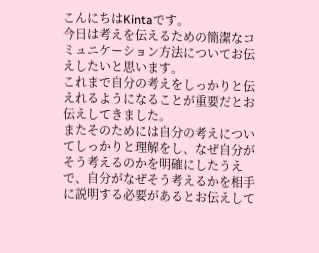こんにちはKintaです。
今日は考えを伝えるための簡潔なコミュニケーション方法についてお伝えしたいと思います。
これまで自分の考えをしっかりと伝えれるようになることが重要だとお伝えしてきました。
またそのためには自分の考えについてしっかりと理解をし、なぜ自分がそう考えるのかを明確にしたうえで、自分がなぜそう考えるかを相手に説明する必要があるとお伝えして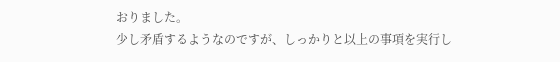おりました。
少し矛盾するようなのですが、しっかりと以上の事項を実行し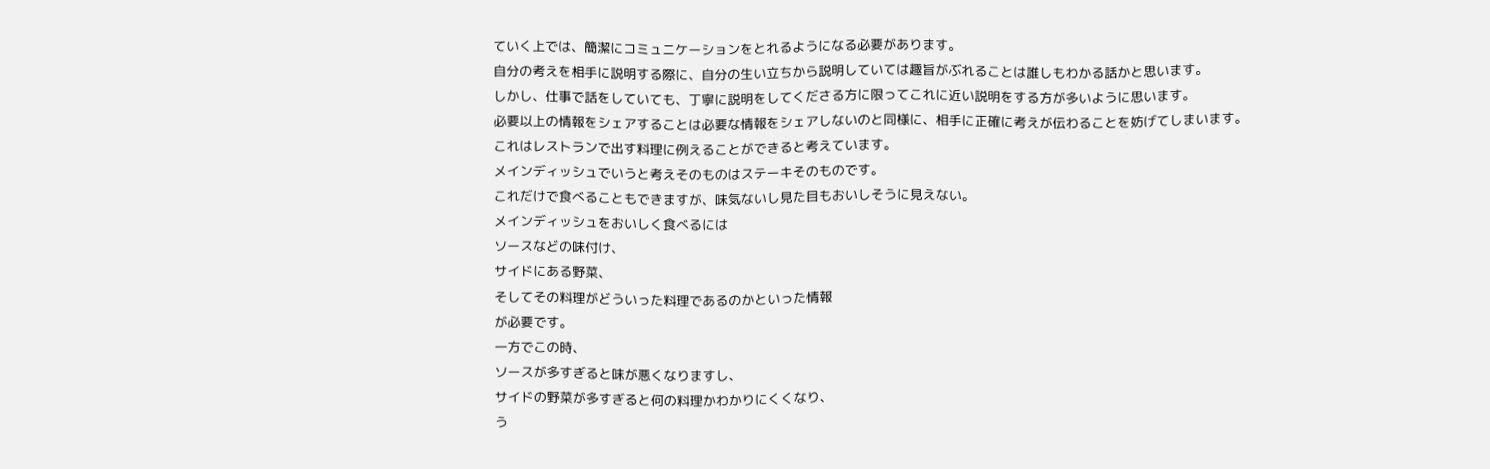ていく上では、簡潔にコミュニケーションをとれるようになる必要があります。
自分の考えを相手に説明する際に、自分の生い立ちから説明していては趣旨がぶれることは誰しもわかる話かと思います。
しかし、仕事で話をしていても、丁寧に説明をしてくださる方に限ってこれに近い説明をする方が多いように思います。
必要以上の情報をシェアすることは必要な情報をシェアしないのと同様に、相手に正確に考えが伝わることを妨げてしまいます。
これはレストランで出す料理に例えることができると考えています。
メインディッシュでいうと考えそのものはステーキそのものです。
これだけで食べることもできますが、味気ないし見た目もおいしそうに見えない。
メインディッシュをおいしく食べるには
ソースなどの味付け、
サイドにある野菜、
そしてその料理がどういった料理であるのかといった情報
が必要です。
一方でこの時、
ソースが多すぎると味が悪くなりますし、
サイドの野菜が多すぎると何の料理かわかりにくくなり、
う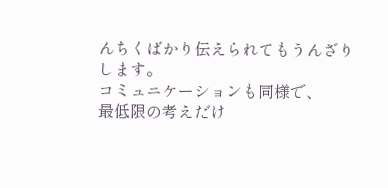んちくばかり伝えられてもうんざりします。
コミュニケーションも同様で、
最低限の考えだけ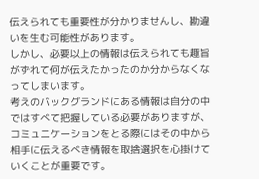伝えられても重要性が分かりませんし、勘違いを生む可能性があります。
しかし、必要以上の情報は伝えられても趣旨がずれて何が伝えたかったのか分からなくなってしまいます。
考えのバックグランドにある情報は自分の中ではすべて把握している必要がありますが、
コミュニケーションをとる際にはその中から相手に伝えるべき情報を取捨選択を心掛けていくことが重要です。